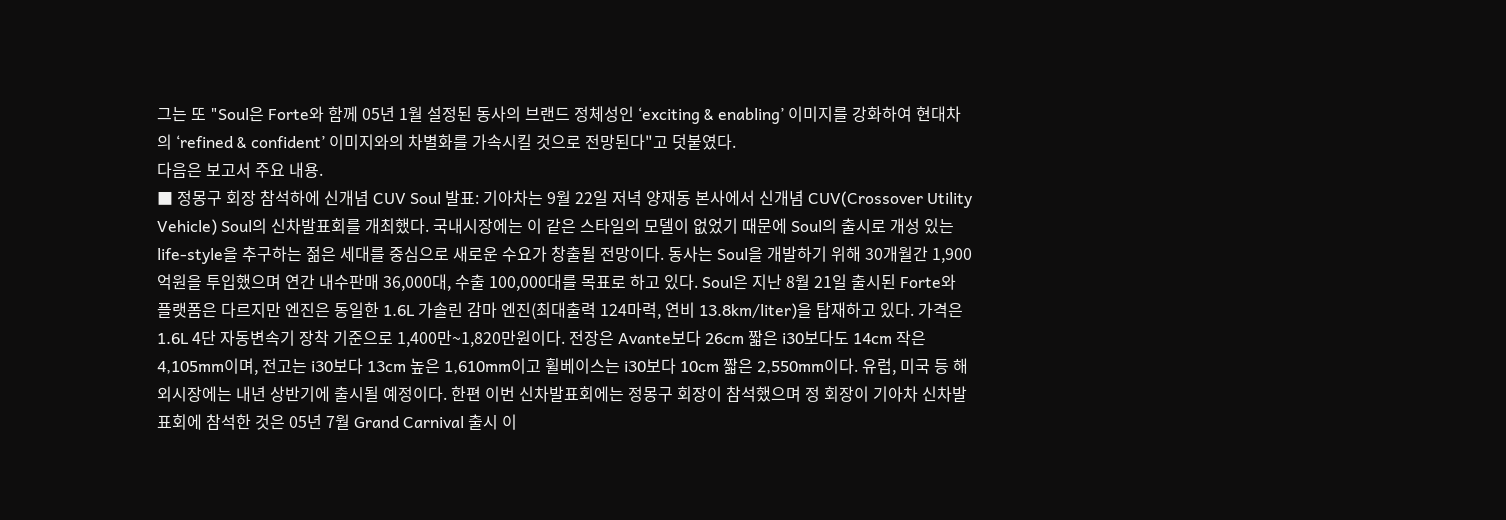그는 또 "Soul은 Forte와 함께 05년 1월 설정된 동사의 브랜드 정체성인 ‘exciting & enabling’ 이미지를 강화하여 현대차의 ‘refined & confident’ 이미지와의 차별화를 가속시킬 것으로 전망된다"고 덧붙였다.
다음은 보고서 주요 내용.
■ 정몽구 회장 참석하에 신개념 CUV Soul 발표: 기아차는 9월 22일 저녁 양재동 본사에서 신개념 CUV(Crossover Utility Vehicle) Soul의 신차발표회를 개최했다. 국내시장에는 이 같은 스타일의 모델이 없었기 때문에 Soul의 출시로 개성 있는 life-style을 추구하는 젊은 세대를 중심으로 새로운 수요가 창출될 전망이다. 동사는 Soul을 개발하기 위해 30개월간 1,900억원을 투입했으며 연간 내수판매 36,000대, 수출 100,000대를 목표로 하고 있다. Soul은 지난 8월 21일 출시된 Forte와 플랫폼은 다르지만 엔진은 동일한 1.6L 가솔린 감마 엔진(최대출력 124마력, 연비 13.8km/liter)을 탑재하고 있다. 가격은 1.6L 4단 자동변속기 장착 기준으로 1,400만~1,820만원이다. 전장은 Avante보다 26cm 짧은 i30보다도 14cm 작은 4,105mm이며, 전고는 i30보다 13cm 높은 1,610mm이고 휠베이스는 i30보다 10cm 짧은 2,550mm이다. 유럽, 미국 등 해외시장에는 내년 상반기에 출시될 예정이다. 한편 이번 신차발표회에는 정몽구 회장이 참석했으며 정 회장이 기아차 신차발표회에 참석한 것은 05년 7월 Grand Carnival 출시 이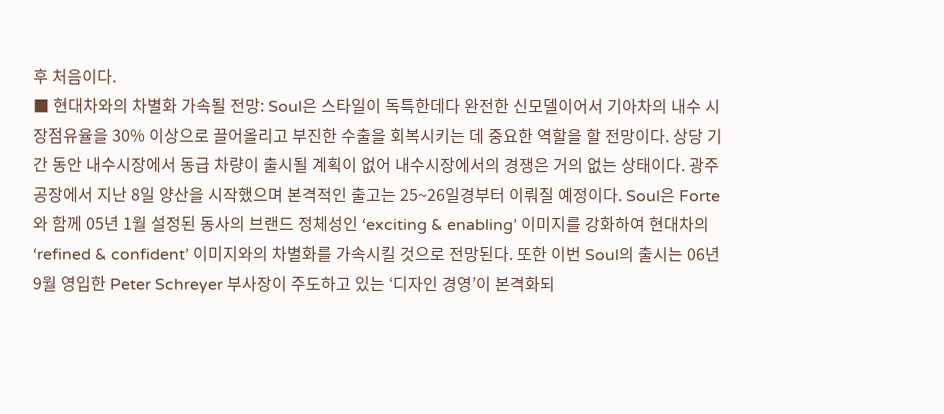후 처음이다.
■ 현대차와의 차별화 가속될 전망: Soul은 스타일이 독특한데다 완전한 신모델이어서 기아차의 내수 시장점유율을 30% 이상으로 끌어올리고 부진한 수출을 회복시키는 데 중요한 역할을 할 전망이다. 상당 기간 동안 내수시장에서 동급 차량이 출시될 계획이 없어 내수시장에서의 경쟁은 거의 없는 상태이다. 광주공장에서 지난 8일 양산을 시작했으며 본격적인 출고는 25~26일경부터 이뤄질 예정이다. Soul은 Forte와 함께 05년 1월 설정된 동사의 브랜드 정체성인 ‘exciting & enabling’ 이미지를 강화하여 현대차의 ‘refined & confident’ 이미지와의 차별화를 가속시킬 것으로 전망된다. 또한 이번 Soul의 출시는 06년 9월 영입한 Peter Schreyer 부사장이 주도하고 있는 ‘디자인 경영’이 본격화되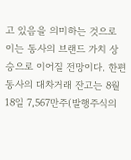고 있음을 의미하는 것으로 이는 동사의 브랜드 가치 상승으로 이어질 전망이다. 한편 동사의 대차거래 잔고는 8월 18일 7,567만주(발행주식의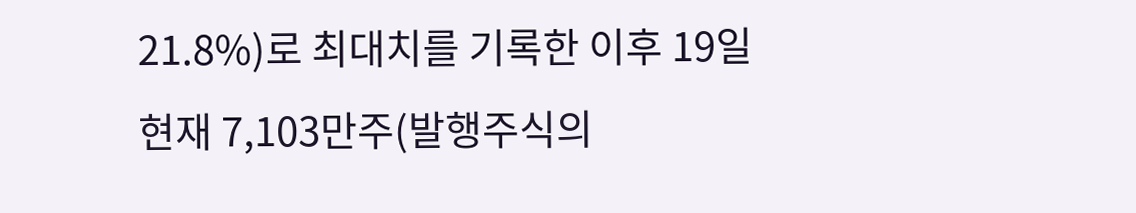21.8%)로 최대치를 기록한 이후 19일 현재 7,103만주(발행주식의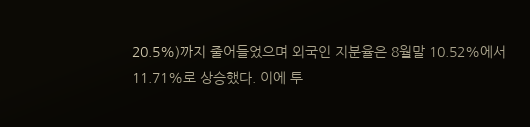20.5%)까지 줄어들었으며 외국인 지분율은 8월말 10.52%에서 11.71%로 상승했다. 이에 투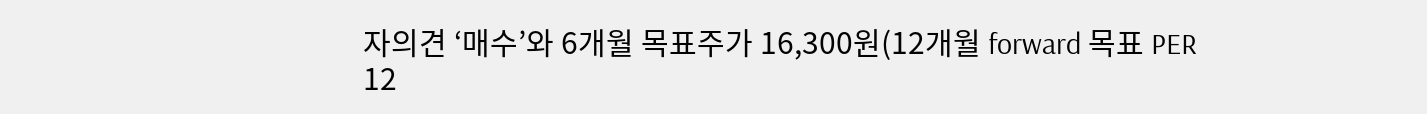자의견 ‘매수’와 6개월 목표주가 16,300원(12개월 forward 목표 PER 12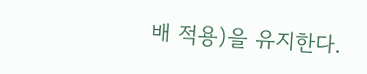배 적용)을 유지한다.